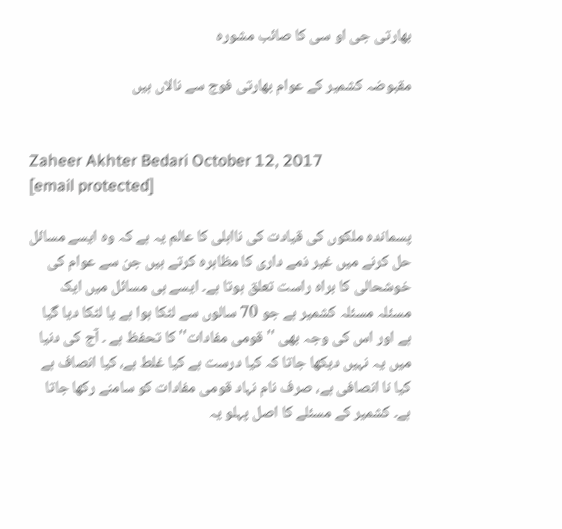بھارتی جی او سی کا صائب مشورہ

مقبوضہ کشمیر کے عوام بھارتی فوج سے نالاں ہیں


Zaheer Akhter Bedari October 12, 2017
[email protected]

پسماندہ ملکوں کی قیادت کی نااہلی کا عالم یہ ہے کہ وہ ایسے مسائل حل کرنے میں غیر ذمے داری کا مظاہرہ کرتے ہیں جن سے عوام کی خوشحالی کا براہ راست تعلق ہوتا ہے۔ ایسے ہی مسائل میں ایک مسئلہ مسئلہ کشمیر ہے جو 70 سالوں سے لٹکا ہوا ہے یا لٹکا دیا گیا ہے اور اس کی وجہ بھی '' قومی مفادات'' کا تحفظ ہے ۔ آج کی دنیا میں یہ نہیں دیکھا جاتا کہ کیا درست ہے کیا غلط ہے، کیا انصاف ہے کیا نا انصافی ہے، صرف نام نہاد قومی مفادات کو سامنے رکھا جاتا ہے۔ کشمیر کے مسئلے کا اصل پہلو یہ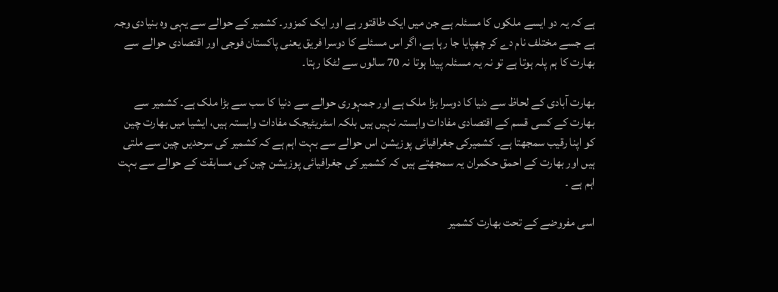ہے کہ یہ دو ایسے ملکوں کا مسئلہ ہے جن میں ایک طاقتور ہے اور ایک کمزور۔ کشمیر کے حوالے سے یہی وہ بنیادی وجہ ہے جسے مختلف نام دے کر چھپایا جا رہا ہے، اگر اس مسئلے کا دوسرا فریق یعنی پاکستان فوجی اور اقتصادی حوالے سے بھارت کا ہم پلہ ہوتا ہے تو نہ یہ مسئلہ پیدا ہوتا نہ 70 سالوں سے لٹکا رہتا۔

بھارت آبادی کے لحاظ سے دنیا کا دوسرا بڑا ملک ہے اور جمہوری حوالے سے دنیا کا سب سے بڑا ملک ہے۔ کشمیر سے بھارت کے کسی قسم کے اقتصادی مفادات وابستہ نہیں ہیں بلکہ اسٹریٹیجک مفادات وابستہ ہیں، ایشیا میں بھارت چین کو اپنا رقیب سمجھتا ہے۔ کشمیرکی جغرافیائی پوزیشن اس حوالے سے بہت اہم ہے کہ کشمیر کی سرحدیں چین سے ملتی ہیں اور بھارت کے احمق حکمران یہ سمجھتے ہیں کہ کشمیر کی جغرافیائی پوزیشن چین کی مسابقت کے حوالے سے بہت اہم ہے ۔

اسی مفروضے کے تحت بھارت کشمیر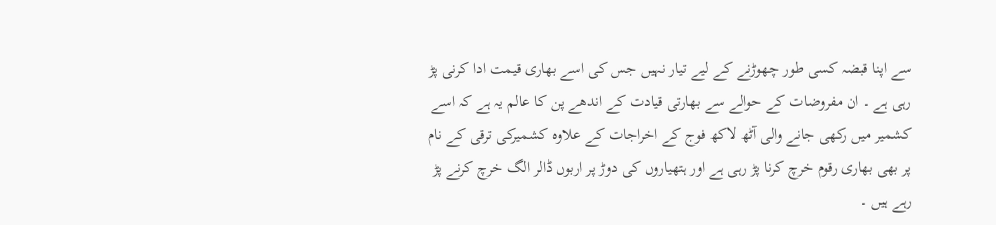سے اپنا قبضہ کسی طور چھوڑنے کے لیے تیار نہیں جس کی اسے بھاری قیمت ادا کرنی پڑ رہی ہے ۔ ان مفروضات کے حوالے سے بھارتی قیادت کے اندھے پن کا عالم یہ ہے کہ اسے کشمیر میں رکھی جانے والی آٹھ لاکھ فوج کے اخراجات کے علاوہ کشمیرکی ترقی کے نام پر بھی بھاری رقوم خرچ کرنا پڑ رہی ہے اور ہتھیاروں کی دوڑ پر اربوں ڈالر الگ خرچ کرنے پڑ رہے ہیں ۔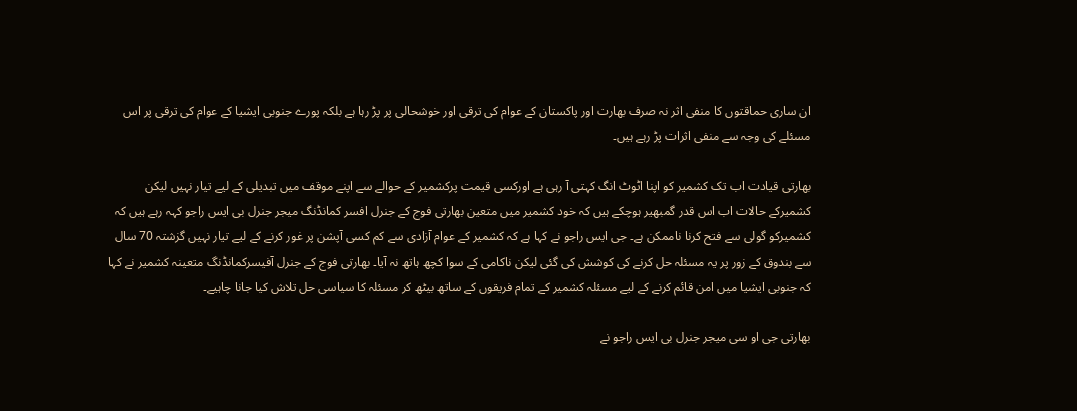ان ساری حماقتوں کا منفی اثر نہ صرف بھارت اور پاکستان کے عوام کی ترقی اور خوشحالی پر پڑ رہا ہے بلکہ پورے جنوبی ایشیا کے عوام کی ترقی پر اس مسئلے کی وجہ سے منفی اثرات پڑ رہے ہیں۔

بھارتی قیادت اب تک کشمیر کو اپنا اٹوٹ انگ کہتی آ رہی ہے اورکسی قیمت پرکشمیر کے حوالے سے اپنے موقف میں تبدیلی کے لیے تیار نہیں لیکن کشمیرکے حالات اب اس قدر گمبھیر ہوچکے ہیں کہ خود کشمیر میں متعین بھارتی فوج کے جنرل افسر کمانڈنگ میجر جنرل بی ایس راجو کہہ رہے ہیں کہ کشمیرکو گولی سے فتح کرنا ناممکن ہے۔ جی ایس راجو نے کہا ہے کہ کشمیر کے عوام آزادی سے کم کسی آپشن پر غور کرنے کے لیے تیار نہیں گزشتہ 70 سال سے بندوق کے زور پر یہ مسئلہ حل کرنے کی کوشش کی گئی لیکن ناکامی کے سوا کچھ ہاتھ نہ آیا۔ بھارتی فوج کے جنرل آفیسرکمانڈنگ متعینہ کشمیر نے کہا کہ جنوبی ایشیا میں امن قائم کرنے کے لیے مسئلہ کشمیر کے تمام فریقوں کے ساتھ بیٹھ کر مسئلہ کا سیاسی حل تلاش کیا جانا چاہیے۔

بھارتی جی او سی میجر جنرل بی ایس راجو نے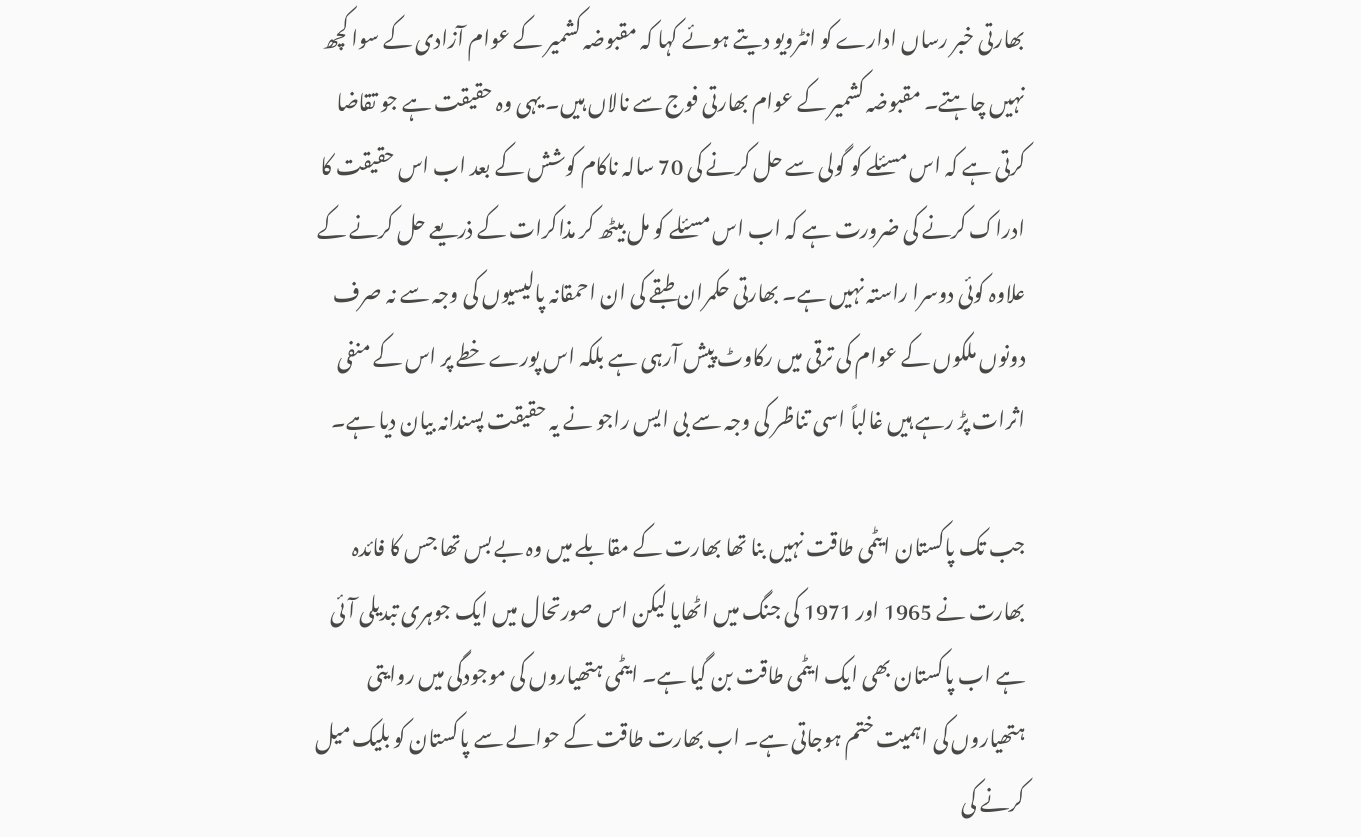بھارتی خبر رساں ادارے کو انٹرویو دیتے ہوئے کہا کہ مقبوضہ کشمیر کے عوام آزادی کے سوا کچھ نہیں چاہتے۔ مقبوضہ کشمیر کے عوام بھارتی فوج سے نالاں ہیں۔ یہی وہ حقیقت ہے جو تقاضا کرتی ہے کہ اس مسئلے کو گولی سے حل کرنے کی 70 سالہ ناکام کوشش کے بعد اب اس حقیقت کا ادراک کرنے کی ضرورت ہے کہ اب اس مسئلے کو مل بیٹھ کر مذاکرات کے ذریعے حل کرنے کے علاوہ کوئی دوسرا راستہ نہیں ہے۔ بھارتی حکمران طبقے کی ان احمقانہ پالیسیوں کی وجہ سے نہ صرف دونوں ملکوں کے عوام کی ترقی میں رکاوٹ پیش آرہی ہے بلکہ اس پورے خطے پر اس کے منفی اثرات پڑ رہے ہیں غالباً اسی تناظر کی وجہ سے بی ایس راجو نے یہ حقیقت پسندانہ بیان دیا ہے۔

جب تک پاکستان ایٹمی طاقت نہیں بنا تھا بھارت کے مقابلے میں وہ بے بس تھا جس کا فائدہ بھارت نے 1965 اور 1971 کی جنگ میں اٹھایا لیکن اس صورتحال میں ایک جوہری تبدیلی آئی ہے اب پاکستان بھی ایک ایٹمی طاقت بن گیا ہے۔ ایٹمی ہتھیاروں کی موجودگی میں روایتی ہتھیاروں کی اہمیت ختم ہوجاتی ہے۔ اب بھارت طاقت کے حوالے سے پاکستان کو بلیک میل کرنے کی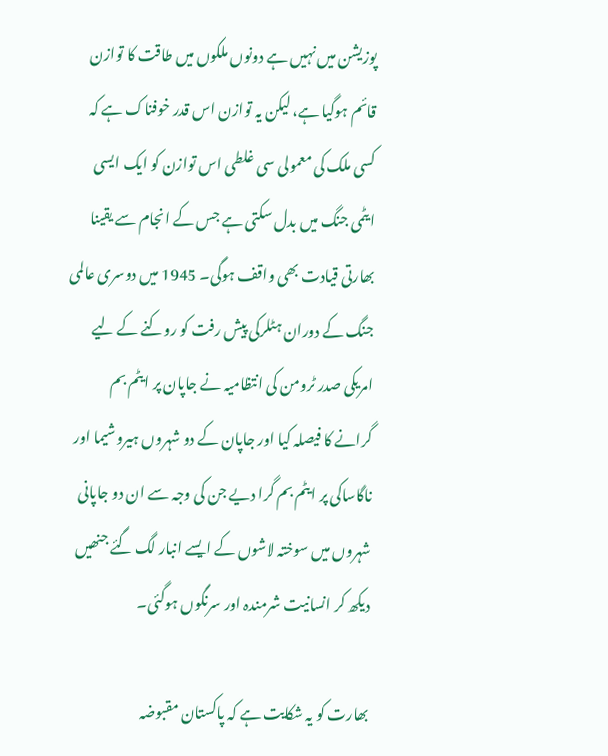پوزیشن میں نہیں ہے دونوں ملکوں میں طاقت کا توازن قائم ہوگیا ہے، لیکن یہ توازن اس قدر خوفناک ہے کہ کسی ملک کی معمولی سی غلطی اس توازن کو ایک ایسی ایٹمی جنگ میں بدل سکتی ہے جس کے انجام سے یقینا بھارتی قیادت بھی واقف ہوگی۔ 1945 میں دوسری عالمی جنگ کے دوران ہٹلرکی پیش رفت کو روکنے کے لیے امریکی صدر ٹرومن کی انتظامیہ نے جاپان پر ایٹم بم گرانے کا فیصلہ کیا اور جاپان کے دو شہروں ہیروشیما اور ناگاساکی پر ایٹم بم گرا دیے جن کی وجہ سے ان دو جاپانی شہروں میں سوختہ لاشوں کے ایسے انبار لگ گئے جنھیں دیکھ کر انسانیت شرمندہ اور سرنگوں ہوگئی۔

بھارت کو یہ شکایت ہے کہ پاکستان مقبوضہ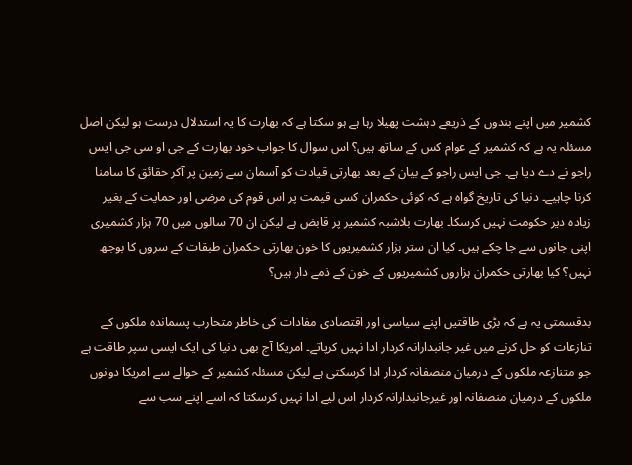کشمیر میں اپنے بندوں کے ذریعے دہشت پھیلا رہا ہے ہو سکتا ہے کہ بھارت کا یہ استدلال درست ہو لیکن اصل مسئلہ یہ ہے کہ کشمیر کے عوام کس کے ساتھ ہیں؟ اس سوال کا جواب خود بھارت کے جی او سی جی ایس راجو نے دے دیا ہے۔ جی ایس راجو کے بیان کے بعد بھارتی قیادت کو آسمان سے زمین پر آکر حقائق کا سامنا کرنا چاہیے۔ دنیا کی تاریخ گواہ ہے کہ کوئی حکمران کسی قیمت پر اس قوم کی مرضی اور حمایت کے بغیر زیادہ دیر حکومت نہیں کرسکا۔ بھارت بلاشبہ کشمیر پر قابض ہے لیکن ان 70 سالوں میں 70 ہزار کشمیری اپنی جانوں سے جا چکے ہیں۔ کیا ان ستر ہزار کشمیریوں کا خون بھارتی حکمران طبقات کے سروں کا بوجھ نہیں؟ کیا بھارتی حکمران ہزاروں کشمیریوں کے خون کے ذمے دار ہیں؟

بدقسمتی یہ ہے کہ بڑی طاقتیں اپنے سیاسی اور اقتصادی مفادات کی خاطر متحارب پسماندہ ملکوں کے تنازعات کو حل کرنے میں غیر جانبدارانہ کردار ادا نہیں کرپاتے۔ امریکا آج بھی دنیا کی ایک ایسی سپر طاقت ہے جو متنازعہ ملکوں کے درمیان منصفانہ کردار ادا کرسکتی ہے لیکن مسئلہ کشمیر کے حوالے سے امریکا دونوں ملکوں کے درمیان منصفانہ اور غیرجانبدارانہ کردار اس لیے ادا نہیں کرسکتا کہ اسے اپنے سب سے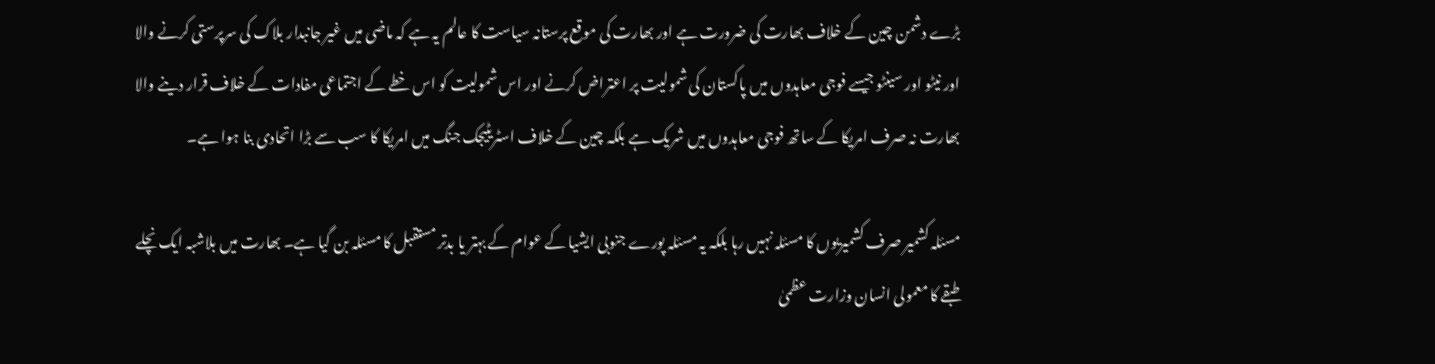بڑے دشمن چین کے خلاف بھارت کی ضرورت ہے اور بھارت کی موقع پرستانہ سیاست کا عالم یہ ہے کہ ماضی میں غیر جانبدار بلاک کی سرپرستی کرنے والا اور نیٹو اور سینٹو جیسے فوجی معاہدوں میں پاکستان کی شمولیت پر اعتراض کرنے اور اس شمولیت کو اس خطے کے اجتماعی مفادات کے خلاف قرار دینے والا بھارت نہ صرف امریکا کے ساتھ فوجی معاہدوں میں شریک ہے بلکہ چین کے خلاف اسٹریٹیجک جنگ میں امریکا کا سب سے بڑا اتحادی بنا ہوا ہے۔

مسئلہ کشمیر صرف کشمیریوں کا مسئلہ نہیں رہا بلکہ یہ مسئلہ پورے جنوبی ایشیا کے عوام کے بہتر یا بدتر مستقبل کا مسئلہ بن گیا ہے۔ بھارت میں بلاشبہ ایک نچلے طبقے کا معمولی انسان وزارت عظمیٰ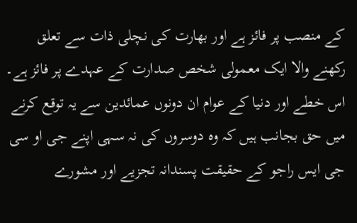کے منصب پر فائز ہے اور بھارت کی نچلی ذات سے تعلق رکھنے والا ایک معمولی شخص صدارت کے عہدے پر فائز ہے۔ اس خطے اور دنیا کے عوام ان دونوں عمائدین سے یہ توقع کرنے میں حق بجانب ہیں کہ وہ دوسروں کی نہ سہی اپنے جی او سی جی ایس راجو کے حقیقت پسندانہ تجزیے اور مشورے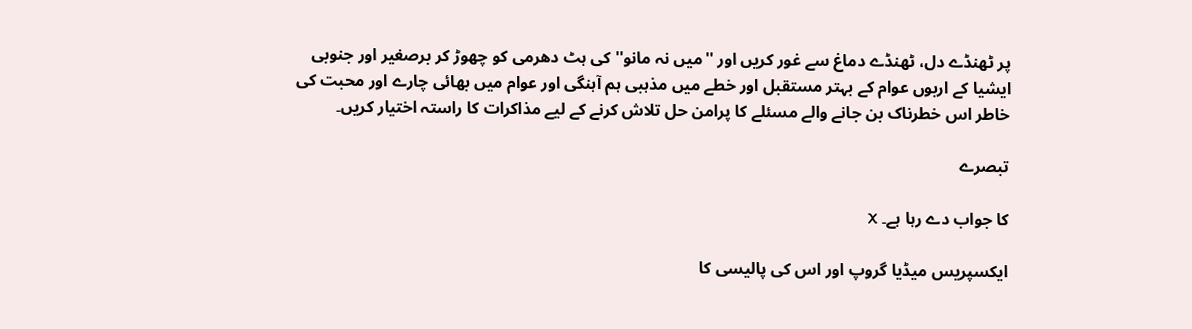پر ٹھنڈے دل، ٹھنڈے دماغ سے غور کریں اور ''میں نہ مانو'' کی ہٹ دھرمی کو چھوڑ کر برصغیر اور جنوبی ایشیا کے اربوں عوام کے بہتر مستقبل اور خطے میں مذہبی ہم آہنگی اور عوام میں بھائی چارے اور محبت کی خاطر اس خطرناک بن جانے والے مسئلے کا پرامن حل تلاش کرنے کے لیے مذاکرات کا راستہ اختیار کریں۔

تبصرے

کا جواب دے رہا ہے۔ X

ایکسپریس میڈیا گروپ اور اس کی پالیسی کا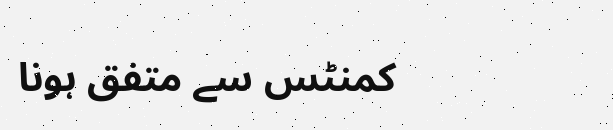کمنٹس سے متفق ہونا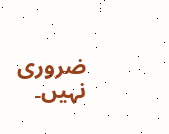ضروری نہیں۔